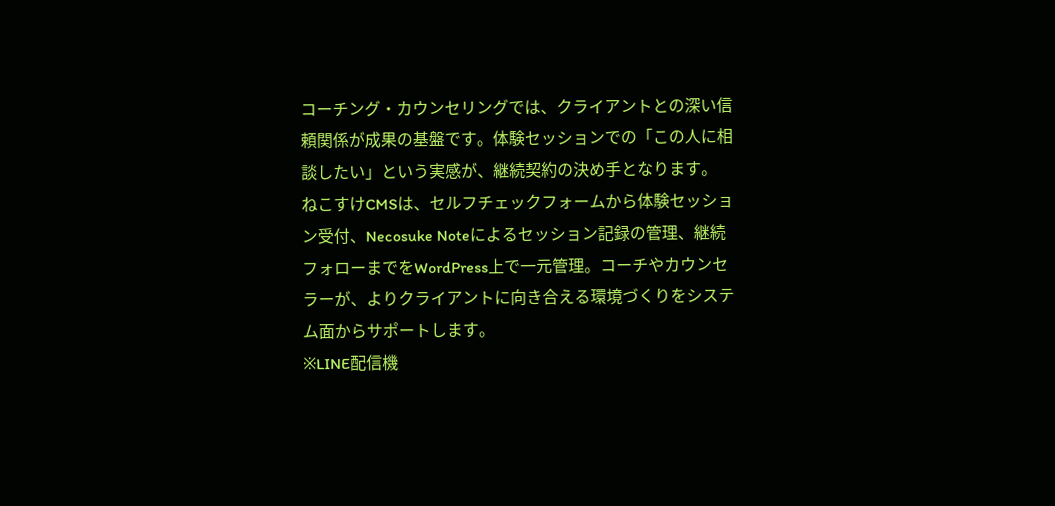コーチング・カウンセリングでは、クライアントとの深い信頼関係が成果の基盤です。体験セッションでの「この人に相談したい」という実感が、継続契約の決め手となります。
ねこすけCMSは、セルフチェックフォームから体験セッション受付、Necosuke Noteによるセッション記録の管理、継続フォローまでをWordPress上で一元管理。コーチやカウンセラーが、よりクライアントに向き合える環境づくりをシステム面からサポートします。
※LINE配信機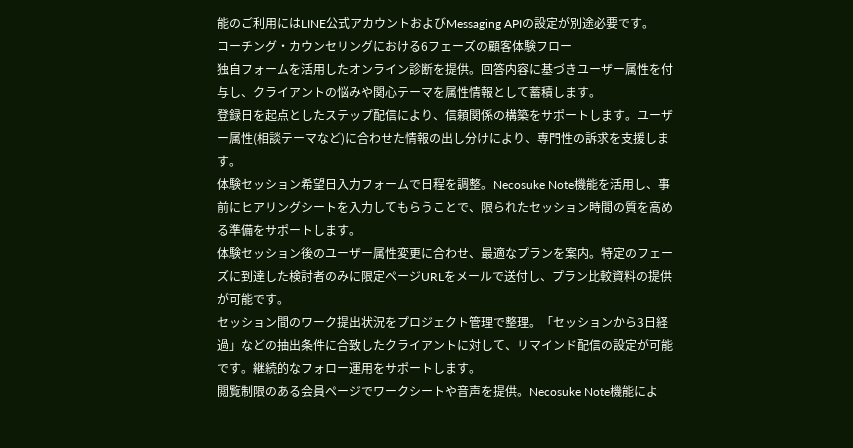能のご利用にはLINE公式アカウントおよびMessaging APIの設定が別途必要です。
コーチング・カウンセリングにおける6フェーズの顧客体験フロー
独自フォームを活用したオンライン診断を提供。回答内容に基づきユーザー属性を付与し、クライアントの悩みや関心テーマを属性情報として蓄積します。
登録日を起点としたステップ配信により、信頼関係の構築をサポートします。ユーザー属性(相談テーマなど)に合わせた情報の出し分けにより、専門性の訴求を支援します。
体験セッション希望日入力フォームで日程を調整。Necosuke Note機能を活用し、事前にヒアリングシートを入力してもらうことで、限られたセッション時間の質を高める準備をサポートします。
体験セッション後のユーザー属性変更に合わせ、最適なプランを案内。特定のフェーズに到達した検討者のみに限定ページURLをメールで送付し、プラン比較資料の提供が可能です。
セッション間のワーク提出状況をプロジェクト管理で整理。「セッションから3日経過」などの抽出条件に合致したクライアントに対して、リマインド配信の設定が可能です。継続的なフォロー運用をサポートします。
閲覧制限のある会員ページでワークシートや音声を提供。Necosuke Note機能によ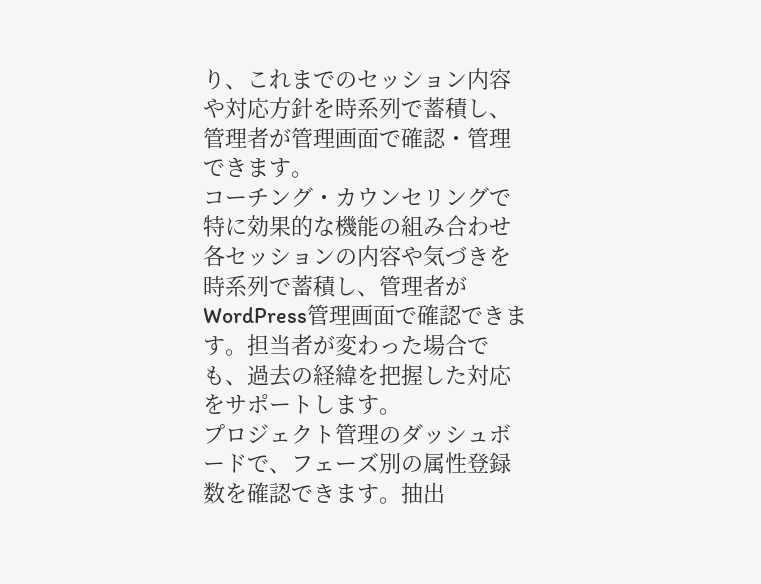り、これまでのセッション内容や対応方針を時系列で蓄積し、管理者が管理画面で確認・管理できます。
コーチング・カウンセリングで特に効果的な機能の組み合わせ
各セッションの内容や気づきを時系列で蓄積し、管理者がWordPress管理画面で確認できます。担当者が変わった場合でも、過去の経緯を把握した対応をサポートします。
プロジェクト管理のダッシュボードで、フェーズ別の属性登録数を確認できます。抽出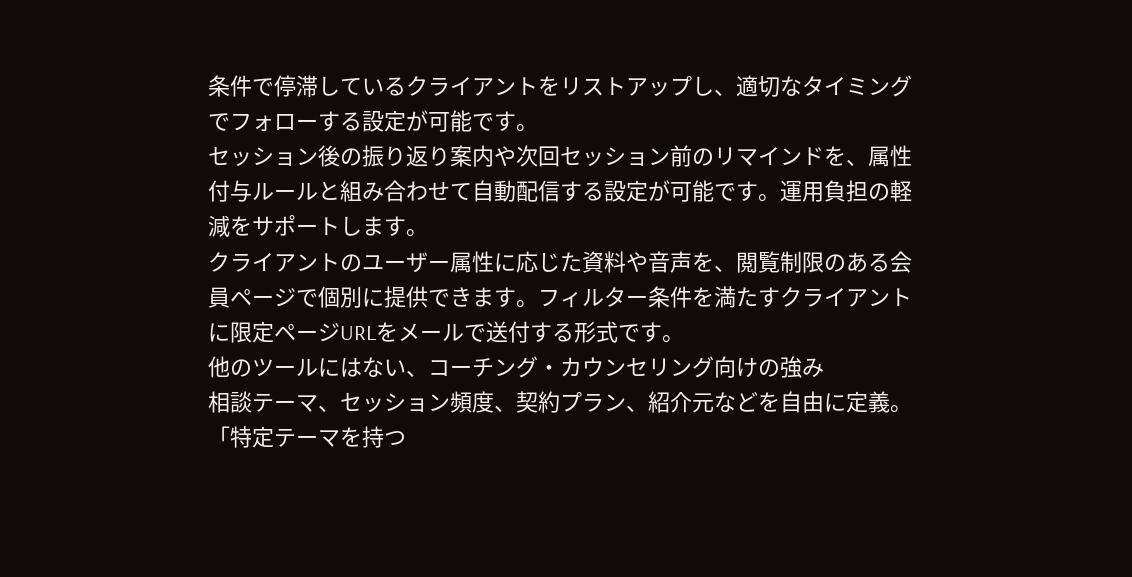条件で停滞しているクライアントをリストアップし、適切なタイミングでフォローする設定が可能です。
セッション後の振り返り案内や次回セッション前のリマインドを、属性付与ルールと組み合わせて自動配信する設定が可能です。運用負担の軽減をサポートします。
クライアントのユーザー属性に応じた資料や音声を、閲覧制限のある会員ページで個別に提供できます。フィルター条件を満たすクライアントに限定ページURLをメールで送付する形式です。
他のツールにはない、コーチング・カウンセリング向けの強み
相談テーマ、セッション頻度、契約プラン、紹介元などを自由に定義。「特定テーマを持つ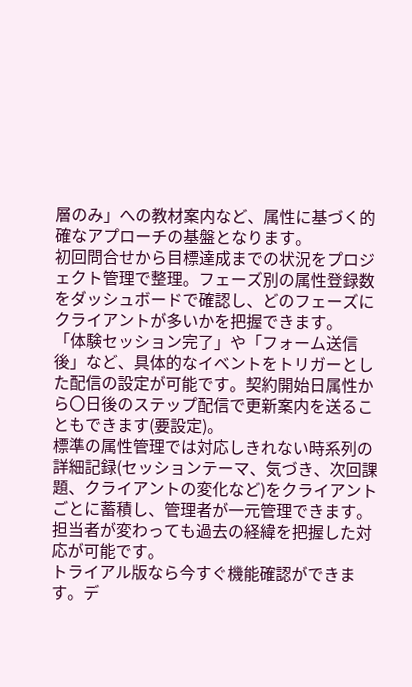層のみ」への教材案内など、属性に基づく的確なアプローチの基盤となります。
初回問合せから目標達成までの状況をプロジェクト管理で整理。フェーズ別の属性登録数をダッシュボードで確認し、どのフェーズにクライアントが多いかを把握できます。
「体験セッション完了」や「フォーム送信後」など、具体的なイベントをトリガーとした配信の設定が可能です。契約開始日属性から〇日後のステップ配信で更新案内を送ることもできます(要設定)。
標準の属性管理では対応しきれない時系列の詳細記録(セッションテーマ、気づき、次回課題、クライアントの変化など)をクライアントごとに蓄積し、管理者が一元管理できます。担当者が変わっても過去の経緯を把握した対応が可能です。
トライアル版なら今すぐ機能確認ができます。デ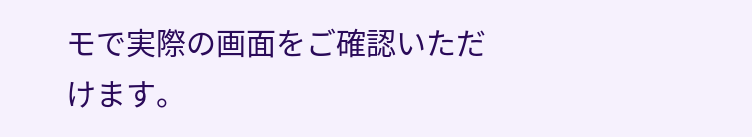モで実際の画面をご確認いただけます。